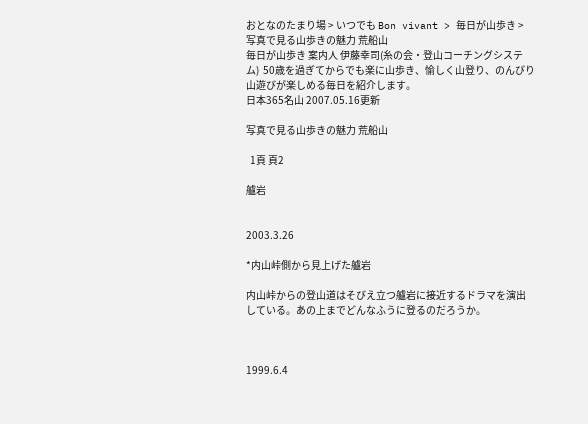おとなのたまり場 > いつでも Bon vivant > 毎日が山歩き > 写真で見る山歩きの魅力 荒船山
毎日が山歩き 案内人 伊藤幸司(糸の会・登山コーチングシステム)  50歳を過ぎてからでも楽に山歩き、愉しく山登り、のんびり山遊びが楽しめる毎日を紹介します。
日本365名山 2007.05.16更新

写真で見る山歩きの魅力 荒船山

  1頁 頁2

艫岩


2003.3.26

*内山峠側から見上げた艫岩

内山峠からの登山道はそびえ立つ艫岩に接近するドラマを演出している。あの上までどんなふうに登るのだろうか。



1999.6.4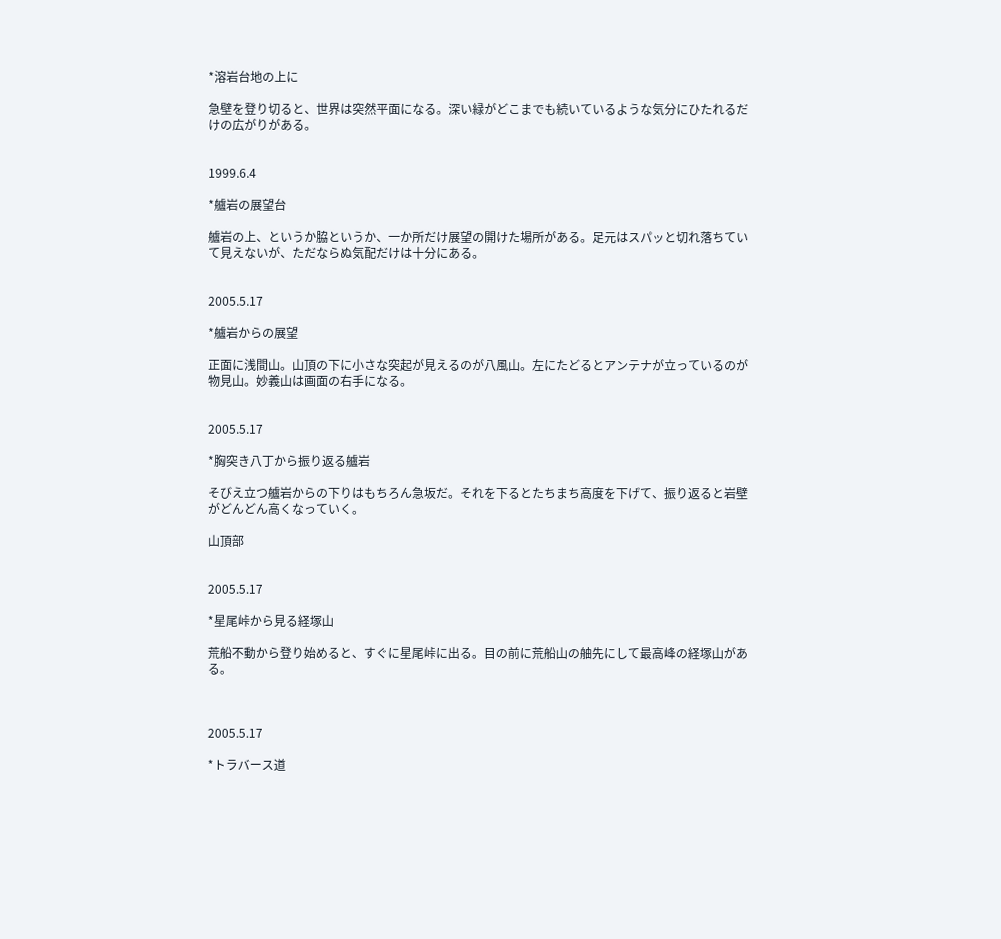*溶岩台地の上に

急壁を登り切ると、世界は突然平面になる。深い緑がどこまでも続いているような気分にひたれるだけの広がりがある。


1999.6.4

*艫岩の展望台

艫岩の上、というか脇というか、一か所だけ展望の開けた場所がある。足元はスパッと切れ落ちていて見えないが、ただならぬ気配だけは十分にある。


2005.5.17

*艫岩からの展望

正面に浅間山。山頂の下に小さな突起が見えるのが八風山。左にたどるとアンテナが立っているのが物見山。妙義山は画面の右手になる。


2005.5.17

*胸突き八丁から振り返る艫岩

そびえ立つ艫岩からの下りはもちろん急坂だ。それを下るとたちまち高度を下げて、振り返ると岩壁がどんどん高くなっていく。

山頂部


2005.5.17

*星尾峠から見る経塚山

荒船不動から登り始めると、すぐに星尾峠に出る。目の前に荒船山の舳先にして最高峰の経塚山がある。



2005.5.17

*トラバース道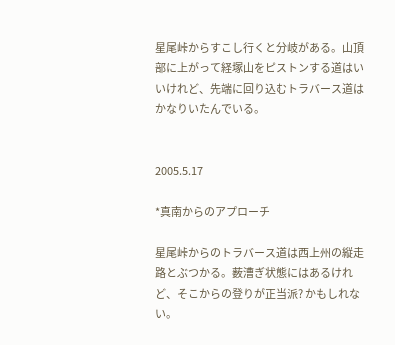星尾峠からすこし行くと分岐がある。山頂部に上がって経塚山をピストンする道はいいけれど、先端に回り込むトラバース道はかなりいたんでいる。


2005.5.17

*真南からのアプローチ

星尾峠からのトラバース道は西上州の縦走路とぶつかる。薮漕ぎ状態にはあるけれど、そこからの登りが正当派? かもしれない。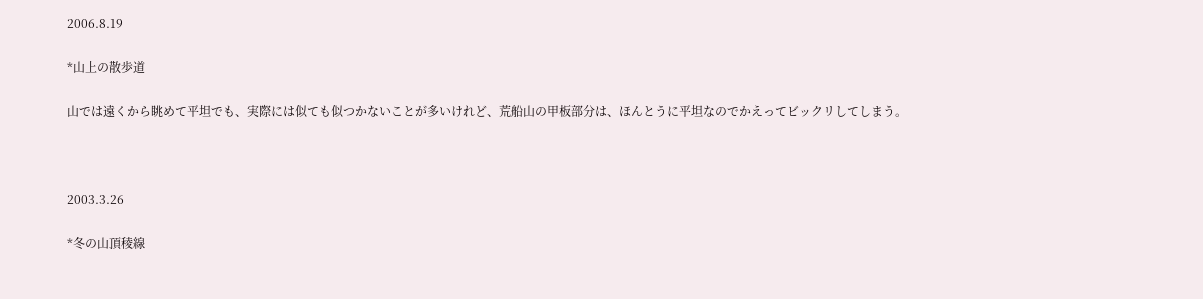2006.8.19

*山上の散歩道

山では遠くから眺めて平坦でも、実際には似ても似つかないことが多いけれど、荒船山の甲板部分は、ほんとうに平坦なのでかえってビックリしてしまう。



2003.3.26

*冬の山頂稜線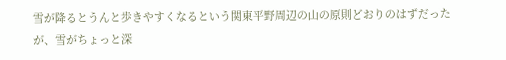雪が降るとうんと歩きやすくなるという関東平野周辺の山の原則どおりのはずだったが、雪がちょっと深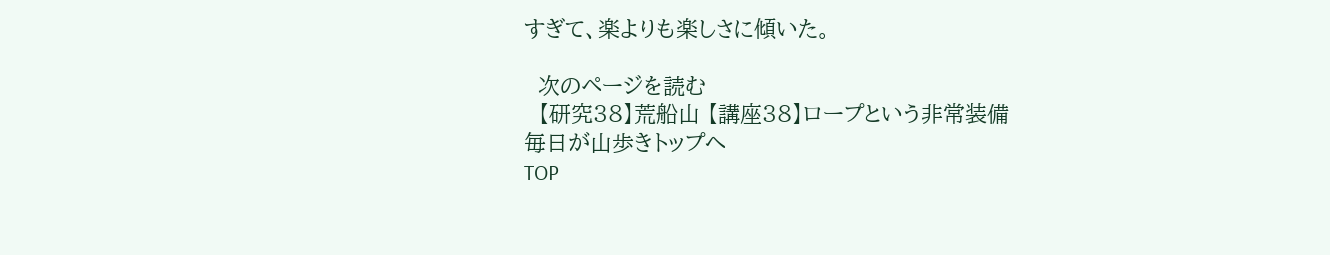すぎて、楽よりも楽しさに傾いた。

  次のページを読む
  【研究38】荒船山 【講座38】ロープという非常装備
毎日が山歩きトップへ
TOP